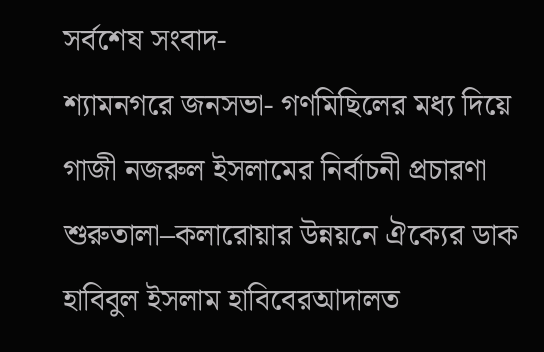সর্বশেষ সংবাদ-
শ্যামনগরে জনসভা- গণমিছিলের মধ্য দিয়ে গাজী নজরুল ইসলামের নির্বাচনী প্রচারণা শুরুতালা–কলারোয়ার উন্নয়নে ঐক্যের ডাক হাবিবুল ইসলাম হাবিবেরআদালত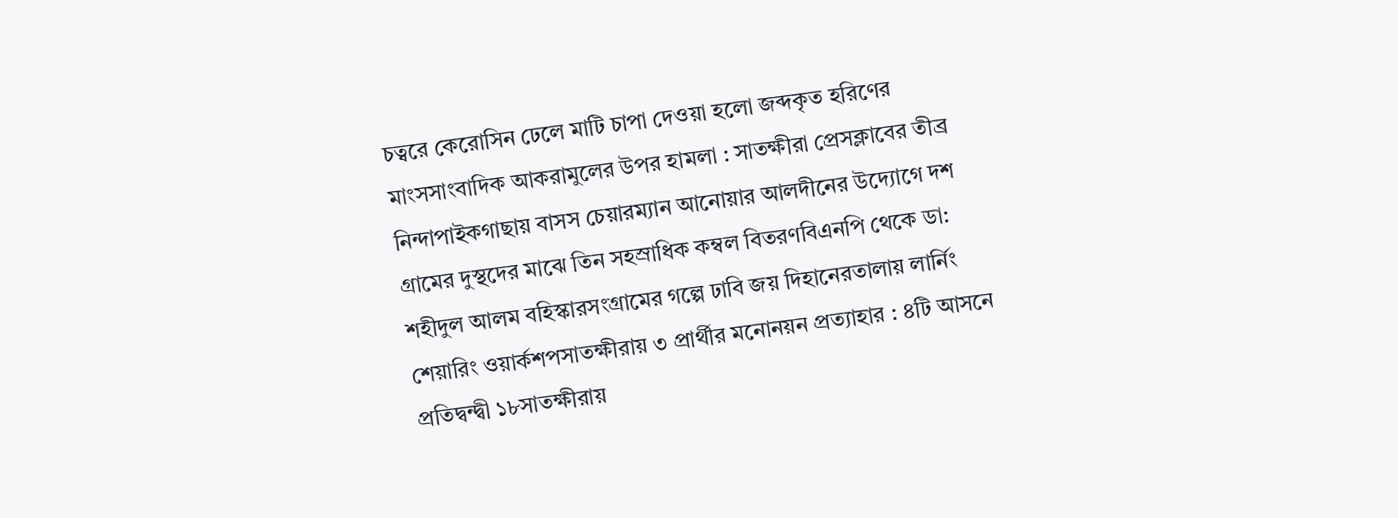চত্বরে কেরোসিন ঢেলে মাটি চাপা দেওয়া হলো জব্দকৃত হরিণের মাংসসাংবাদিক আকরামুলের উপর হামলা : সাতক্ষীরা প্রেসক্লাবের তীব্র নিন্দাপাইকগাছায় বাসস চেয়ারম্যান আনোয়ার আলদীনের উদ্যোগে দশ গ্রামের দুস্থদের মাঝে তিন সহস্রাধিক কম্বল বিতরণবিএনপি থেকে ডা: শহীদুল আলম বহিস্কারসংগ্রামের গল্পে ঢাবি জয় দিহানেরতালায় লার্নিং শেয়ারিং ওয়ার্কশপসাতক্ষীরায় ৩ প্রার্থীর মনোনয়ন প্রত্যাহার : ৪টি আসনে প্রতিদ্বন্দ্বী ১৮সাতক্ষীরায়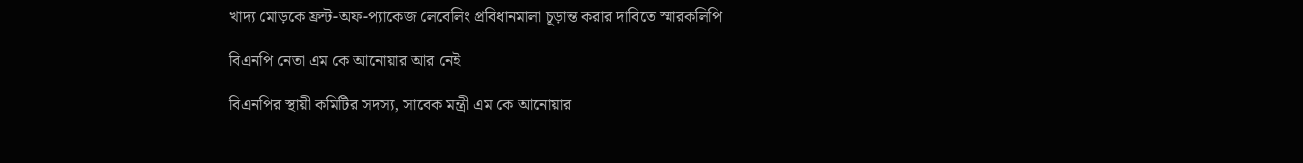খাদ্য মোড়কে ফ্রন্ট-অফ-প্যাকেজ লেবেলিং প্রবিধানমালা চূড়ান্ত করার দাবিতে স্মারকলিপি

বিএনপি নেতা এম কে আনোয়ার আর নেই

বিএনপির স্থায়ী কমিটির সদস্য, সাবেক মন্ত্রী এম কে আনোয়ার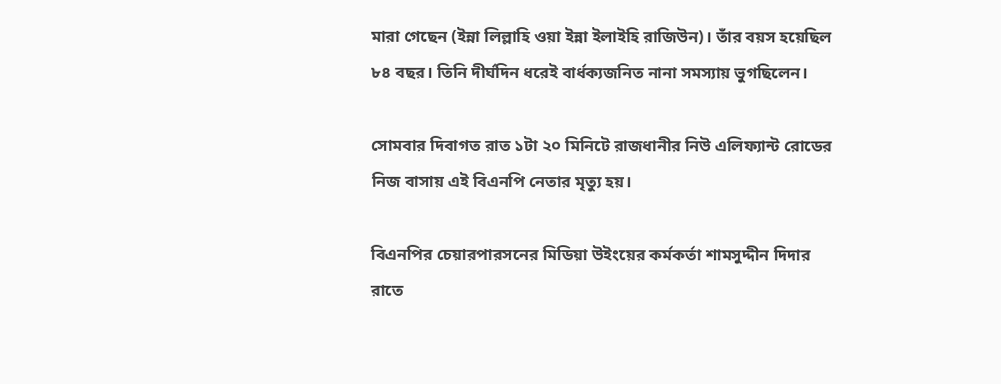মারা গেছেন (ইন্না লিল্লাহি ওয়া ইন্না ইলাইহি রাজিউন)। তাঁর বয়স হয়েছিল ৮৪ বছর। তিনি দীর্ঘদিন ধরেই বার্ধক্যজনিত নানা সমস্যায় ভুগছিলেন।

সোমবার দিবাগত রাত ১টা ২০ মিনিটে রাজধানীর নিউ এলিফ্যান্ট রোডের নিজ বাসায় এই বিএনপি নেতার মৃত্যু হয়।

বিএনপির চেয়ারপারসনের মিডিয়া উইংয়ের কর্মকর্তা শামসুদ্দীন দিদার রাতে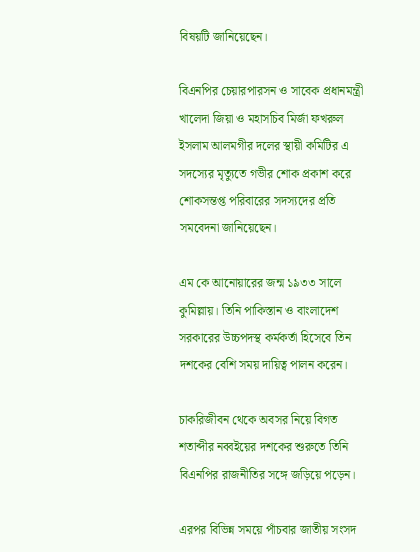বিষয়টি জানিয়েছেন।

বিএনপির চেয়ারপারসন ও সাবেক প্রধানমন্ত্রী খালেদা জিয়া ও মহাসচিব মির্জা ফখরুল ইসলাম আলমগীর দলের স্থায়ী কমিটির এ সদস্যের মৃত্যুতে গভীর শোক প্রকাশ করে শোকসন্তপ্ত পরিবারের সদস্যদের প্রতি সমবেদনা জানিয়েছেন।

এম কে আনোয়ারের জন্ম ১৯৩৩ সালে কুমিল্লায়। তিনি পাকিস্তান ও বাংলাদেশ সরকারের উচ্চপদস্থ কর্মকর্তা হিসেবে তিন দশকের বেশি সময় দায়িত্ব পালন করেন।

চাকরিজীবন থেকে অবসর নিয়ে বিগত শতাব্দীর নব্বইয়ের দশকের শুরুতে তিনি বিএনপির রাজনীতির সঙ্গে জড়িয়ে পড়েন।

এরপর বিভিন্ন সময়ে পাঁচবার জাতীয় সংসদ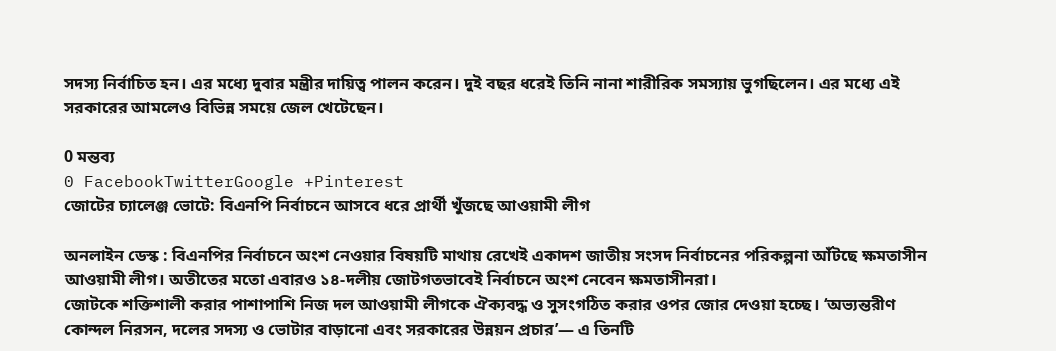সদস্য নির্বাচিত হন। এর মধ্যে দুবার মন্ত্রীর দায়িত্ব পালন করেন। দুই বছর ধরেই তিনি নানা শারীরিক সমস্যায় ভুগছিলেন। এর মধ্যে এই সরকারের আমলেও বিভিন্ন সময়ে জেল খেটেছেন।

0 মন্তব্য
0 FacebookTwitterGoogle +Pinterest
জোটের চ্যালেঞ্জ ভোটে: বিএনপি নির্বাচনে আসবে ধরে প্রার্থী খুঁজছে আওয়ামী লীগ

অনলাইন ডেস্ক : বিএনপির নির্বাচনে অংশ নেওয়ার বিষয়টি মাথায় রেখেই একাদশ জাতীয় সংসদ নির্বাচনের পরিকল্পনা আঁটছে ক্ষমতাসীন আওয়ামী লীগ। অতীতের মতো এবারও ১৪-দলীয় জোটগতভাবেই নির্বাচনে অংশ নেবেন ক্ষমতাসীনরা।
জোটকে শক্তিশালী করার পাশাপাশি নিজ দল আওয়ামী লীগকে ঐক্যবদ্ধ ও সুসংগঠিত করার ওপর জোর দেওয়া হচ্ছে। ‘অভ্যন্তরীণ কোন্দল নিরসন, দলের সদস্য ও ভোটার বাড়ানো এবং সরকারের উন্নয়ন প্রচার’— এ তিনটি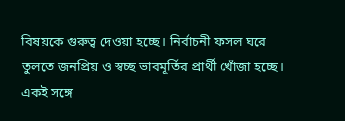বিষয়কে গুরুত্ব দেওয়া হচ্ছে। নির্বাচনী ফসল ঘরে তুলতে জনপ্রিয় ও স্বচ্ছ ভাবমূর্তির প্রার্থী খোঁজা হচ্ছে। একই সঙ্গে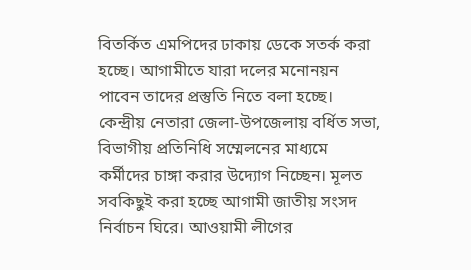বিতর্কিত এমপিদের ঢাকায় ডেকে সতর্ক করা হচ্ছে। আগামীতে যারা দলের মনোনয়ন পাবেন তাদের প্রস্তুতি নিতে বলা হচ্ছে। কেন্দ্রীয় নেতারা জেলা-উপজেলায় বর্ধিত সভা, বিভাগীয় প্রতিনিধি সম্মেলনের মাধ্যমে কর্মীদের চাঙ্গা করার উদ্যোগ নিচ্ছেন। মূলত সবকিছুই করা হচ্ছে আগামী জাতীয় সংসদ নির্বাচন ঘিরে। আওয়ামী লীগের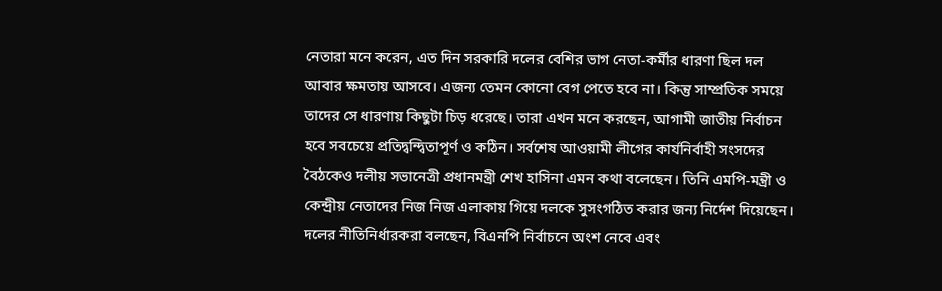নেতারা মনে করেন, এত দিন সরকারি দলের বেশির ভাগ নেতা-কর্মীর ধারণা ছিল দল আবার ক্ষমতায় আসবে। এজন্য তেমন কোনো বেগ পেতে হবে না। কিন্তু সাম্প্রতিক সময়ে তাদের সে ধারণায় কিছুটা চিড় ধরেছে। তারা এখন মনে করছেন, আগামী জাতীয় নির্বাচন হবে সবচেয়ে প্রতিদ্বন্দ্বিতাপূর্ণ ও কঠিন। সর্বশেষ আওয়ামী লীগের কার্যনির্বাহী সংসদের বৈঠকেও দলীয় সভানেত্রী প্রধানমন্ত্রী শেখ হাসিনা এমন কথা বলেছেন। তিনি এমপি-মন্ত্রী ও কেন্দ্রীয় নেতাদের নিজ নিজ এলাকায় গিয়ে দলকে সুসংগঠিত করার জন্য নির্দেশ দিয়েছেন। দলের নীতিনির্ধারকরা বলছেন, বিএনপি নির্বাচনে অংশ নেবে এবং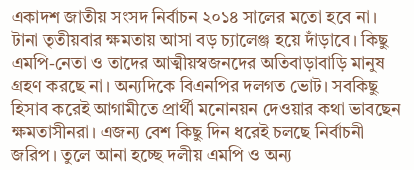একাদশ জাতীয় সংসদ নির্বাচন ২০১৪ সালের মতো হবে না। টানা তৃতীয়বার ক্ষমতায় আসা বড় চ্যালেঞ্জ হয়ে দাঁড়াবে। কিছু এমপি-নেতা ও তাদের আত্মীয়স্বজনদের অতিবাড়াবাড়ি মানুষ গ্রহণ করছে না। অন্যদিকে বিএনপির দলগত ভোট। সবকিছু হিসাব করেই আগামীতে প্রার্থী মনোনয়ন দেওয়ার কথা ভাবছেন ক্ষমতাসীনরা। এজন্য বেশ কিছু দিন ধরেই চলছে নির্বাচনী জরিপ। তুলে আনা হচ্ছে দলীয় এমপি ও অন্য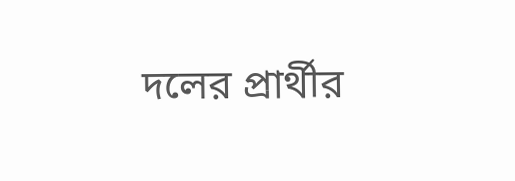দলের প্রার্থীর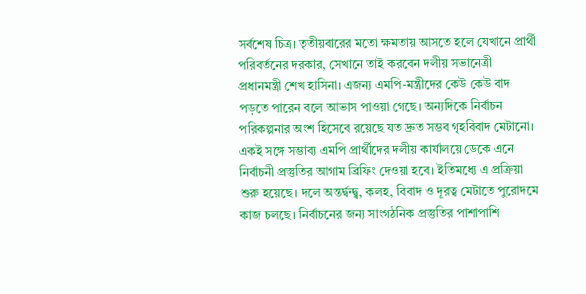সর্বশেষ চিত্র। তৃতীয়বারের মতো ক্ষমতায় আসতে হলে যেখানে প্রার্থী পরিবর্তনের দরকার, সেখানে তাই করবেন দলীয় সভানেত্রী প্রধানমন্ত্রী শেখ হাসিনা। এজন্য এমপি-মন্ত্রীদের কেউ কেউ বাদ পড়তে পারেন বলে আভাস পাওয়া গেছে। অন্যদিকে নির্বাচন পরিকল্পনার অংশ হিসেবে রয়েছে যত দ্রুত সম্ভব গৃহবিবাদ মেটানো। একই সঙ্গে সম্ভাব্য এমপি প্রার্থীদের দলীয় কার্যালয়ে ডেকে এনে নির্বাচনী প্রস্তুতির আগাম ব্রিফিং দেওয়া হবে। ইতিমধ্যে এ প্রক্রিয়া শুরু হয়েছে। দলে অন্তর্দ্বন্দ্ব্ব, কলহ, বিবাদ ও দূরত্ব মেটাতে পুরোদমে কাজ চলছে। নির্বাচনের জন্য সাংগঠনিক প্রস্তুতির পাশাপাশি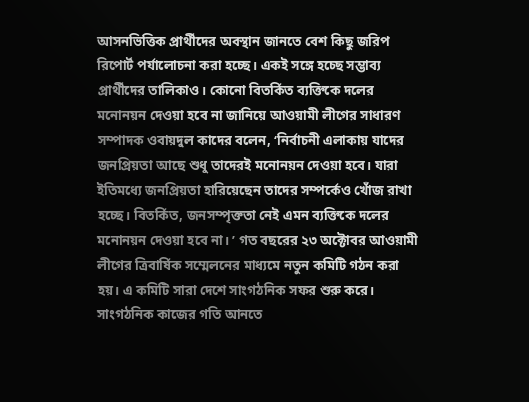আসনভিত্তিক প্রার্থীদের অবস্থান জানতে বেশ কিছু জরিপ রিপোর্ট পর্যালোচনা করা হচ্ছে। একই সঙ্গে হচ্ছে সম্ভাব্য প্রার্থীদের তালিকাও। কোনো বিতর্কিত ব্যক্তিকে দলের মনোনয়ন দেওয়া হবে না জানিয়ে আওয়ামী লীগের সাধারণ সম্পাদক ওবায়দুল কাদের বলেন, ‘নির্বাচনী এলাকায় যাদের জনপ্রিয়তা আছে শুধু তাদেরই মনোনয়ন দেওয়া হবে। যারা ইতিমধ্যে জনপ্রিয়তা হারিয়েছেন তাদের সম্পর্কেও খোঁজ রাখা হচ্ছে। বিতর্কিত, জনসম্পৃক্ততা নেই এমন ব্যক্তিকে দলের মনোনয়ন দেওয়া হবে না। ’ গত বছরের ২৩ অক্টোবর আওয়ামী লীগের ত্রিবার্ষিক সম্মেলনের মাধ্যমে নতুন কমিটি গঠন করা হয়। এ কমিটি সারা দেশে সাংগঠনিক সফর শুরু করে। সাংগঠনিক কাজের গতি আনতে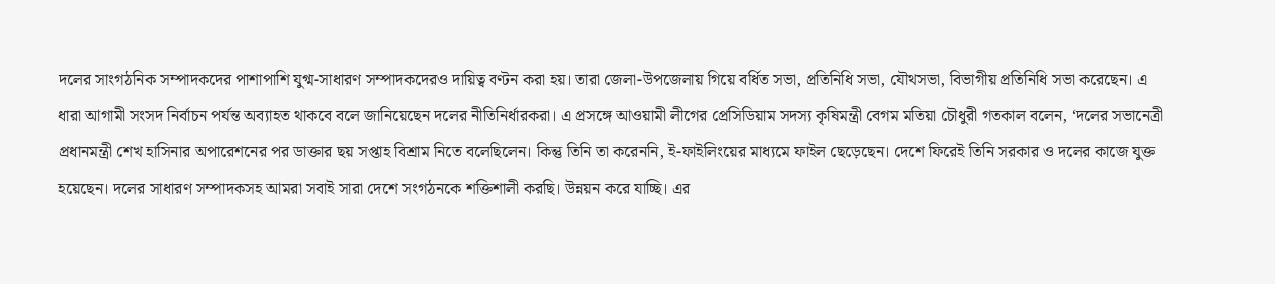দলের সাংগঠনিক সম্পাদকদের পাশাপাশি যুগ্ম-সাধারণ সম্পাদকদেরও দায়িত্ব বণ্টন করা হয়। তারা জেলা-উপজেলায় গিয়ে বর্ধিত সভা, প্রতিনিধি সভা, যৌথসভা, বিভাগীয় প্রতিনিধি সভা করেছেন। এ ধারা আগামী সংসদ নির্বাচন পর্যন্ত অব্যাহত থাকবে বলে জানিয়েছেন দলের নীতিনির্ধারকরা। এ প্রসঙ্গে আওয়ামী লীগের প্রেসিডিয়াম সদস্য কৃষিমন্ত্রী বেগম মতিয়া চৌধুরী গতকাল বলেন, ‘দলের সভানেত্রী প্রধানমন্ত্রী শেখ হাসিনার অপারেশনের পর ডাক্তার ছয় সপ্তাহ বিশ্রাম নিতে বলেছিলেন। কিন্তু তিনি তা করেননি, ই-ফাইলিংয়ের মাধ্যমে ফাইল ছেড়েছেন। দেশে ফিরেই তিনি সরকার ও দলের কাজে যুক্ত হয়েছেন। দলের সাধারণ সম্পাদকসহ আমরা সবাই সারা দেশে সংগঠনকে শক্তিশালী করছি। উন্নয়ন করে যাচ্ছি। এর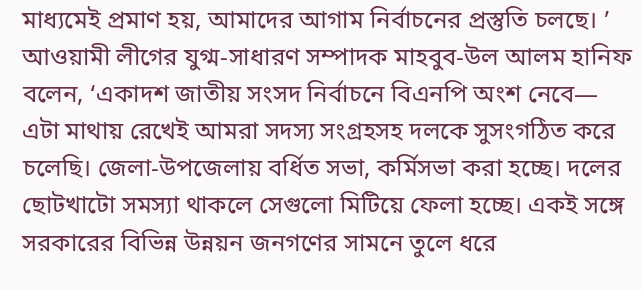মাধ্যমেই প্রমাণ হয়, আমাদের আগাম নির্বাচনের প্রস্তুতি চলছে। ’ আওয়ামী লীগের যুগ্ম-সাধারণ সম্পাদক মাহবুব-উল আলম হানিফ বলেন, ‘একাদশ জাতীয় সংসদ নির্বাচনে বিএনপি অংশ নেবে— এটা মাথায় রেখেই আমরা সদস্য সংগ্রহসহ দলকে সুসংগঠিত করে চলেছি। জেলা-উপজেলায় বর্ধিত সভা, কর্মিসভা করা হচ্ছে। দলের ছোটখাটো সমস্যা থাকলে সেগুলো মিটিয়ে ফেলা হচ্ছে। একই সঙ্গে সরকারের বিভিন্ন উন্নয়ন জনগণের সামনে তুলে ধরে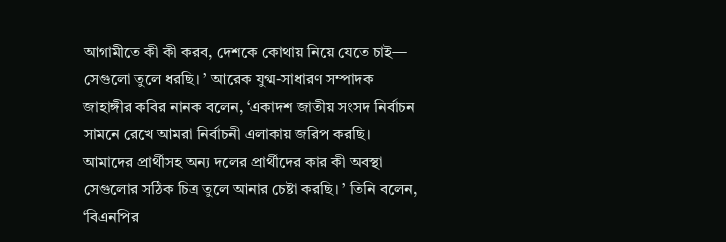আগামীতে কী কী করব, দেশকে কোথায় নিয়ে যেতে চাই— সেগুলো তুলে ধরছি। ’ আরেক যুগ্ম-সাধারণ সম্পাদক জাহাঙ্গীর কবির নানক বলেন, ‘একাদশ জাতীয় সংসদ নির্বাচন সামনে রেখে আমরা নির্বাচনী এলাকায় জরিপ করছি। আমাদের প্রার্থীসহ অন্য দলের প্রার্থীদের কার কী অবস্থা সেগুলোর সঠিক চিত্র তুলে আনার চেষ্টা করছি। ’ তিনি বলেন, ‘বিএনপির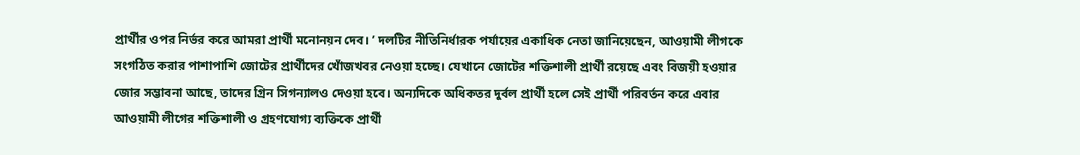প্রার্থীর ওপর নির্ভর করে আমরা প্রার্থী মনোনয়ন দেব। ’ দলটির নীতিনির্ধারক পর্যায়ের একাধিক নেতা জানিয়েছেন, আওয়ামী লীগকে সংগঠিত করার পাশাপাশি জোটের প্রার্থীদের খোঁজখবর নেওয়া হচ্ছে। যেখানে জোটের শক্তিশালী প্রার্থী রয়েছে এবং বিজয়ী হওয়ার জোর সম্ভাবনা আছে, তাদের গ্রিন সিগন্যালও দেওয়া হবে। অন্যদিকে অধিকতর দুর্বল প্রার্থী হলে সেই প্রার্থী পরিবর্তন করে এবার আওয়ামী লীগের শক্তিশালী ও গ্রহণযোগ্য ব্যক্তিকে প্রার্থী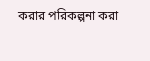করার পরিকল্পনা করা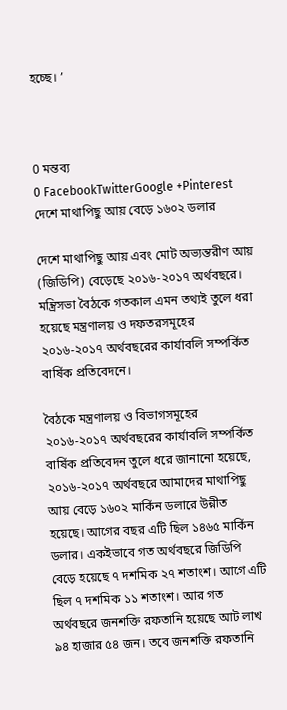হচ্ছে। ’



0 মন্তব্য
0 FacebookTwitterGoogle +Pinterest
দেশে মাথাপিছু আয় বেড়ে ১৬০২ ডলার

দেশে মাথাপিছু আয় এবং মোট অভ্যন্তরীণ আয় (জিডিপি) বেড়েছে ২০১৬-২০১৭ অর্থবছরে। মন্ত্রিসভা বৈঠকে গতকাল এমন তথ্যই তুলে ধরা হয়েছে মন্ত্রণালয় ও দফতরসমূহের ২০১৬-২০১৭ অর্থবছরের কার্যাবলি সম্পর্কিত বার্ষিক প্রতিবেদনে।

বৈঠকে মন্ত্রণালয় ও বিভাগসমূহের ২০১৬-২০১৭ অর্থবছরের কার্যাবলি সম্পর্কিত বার্ষিক প্রতিবেদন তুলে ধরে জানানো হয়েছে, ২০১৬-২০১৭ অর্থবছরে আমাদের মাথাপিছু আয় বেড়ে ১৬০২ মার্কিন ডলারে উন্নীত হয়েছে। আগের বছর এটি ছিল ১৪৬৫ মার্কিন ডলার। একইভাবে গত অর্থবছরে জিডিপি বেড়ে হয়েছে ৭ দশমিক ২৭ শতাংশ। আগে এটি ছিল ৭ দশমিক ১১ শতাংশ। আর গত অর্থবছরে জনশক্তি রফতানি হয়েছে আট লাখ ৯৪ হাজার ৫৪ জন। তবে জনশক্তি রফতানি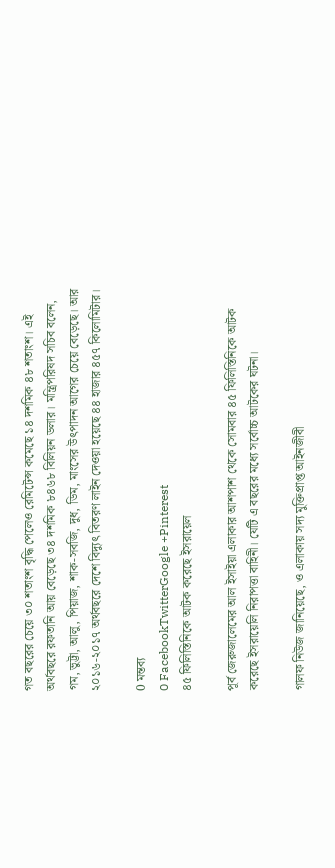গত বছরের চেয়ে ৩০ শতাংশ বৃদ্ধি পেলেও রেমিটেন্স কমেছে ১৪ দশমিক ৪৮ শতাংশ। এই অর্থবছরে রফতানি আয় বেড়েছে ৩৪ দশমিক ৮৪৬৮ বিলিয়ন ডলার। মন্ত্রিপরিষদ সচিব বলেন, গম, ভুট্টা, আলু, পিয়াজ, শাক-সবজি, দুধ, ডিম, মাংসের উৎপাদন আগের চেয়ে বেড়েছে। আর ২০১৬-২০১৭ অর্থবছরে দেশে বিদ্যুৎ বিতরণ লাইন দেওয়া হয়েছে ৪৪ হাজার ৪৫৭ কিলোমিটার।

0 মন্তব্য
0 FacebookTwitterGoogle +Pinterest
৪৫ ফিলিস্তিনিকে আটক করেছে ইসরায়েল

পূর্ব জেরুজালেমের আল ইসাইয়া এলাকার আশপাশ থেকে সোমবার ৪৫ ফিলিস্তিনিকে আটক করেছে ইসরায়েলি নিরাপত্তা বাহিনী। যেটি এ বছরের মধ্যে সর্বোচ্চ আটকের ঘটনা।

গালফ নিউজ জানিয়েছে, ও এলাকায় সদ্য মুক্তিপ্রাপ্ত আইনজীবী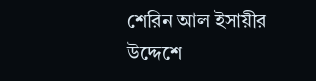শেরিন আল ইসায়ীর উদ্দেশে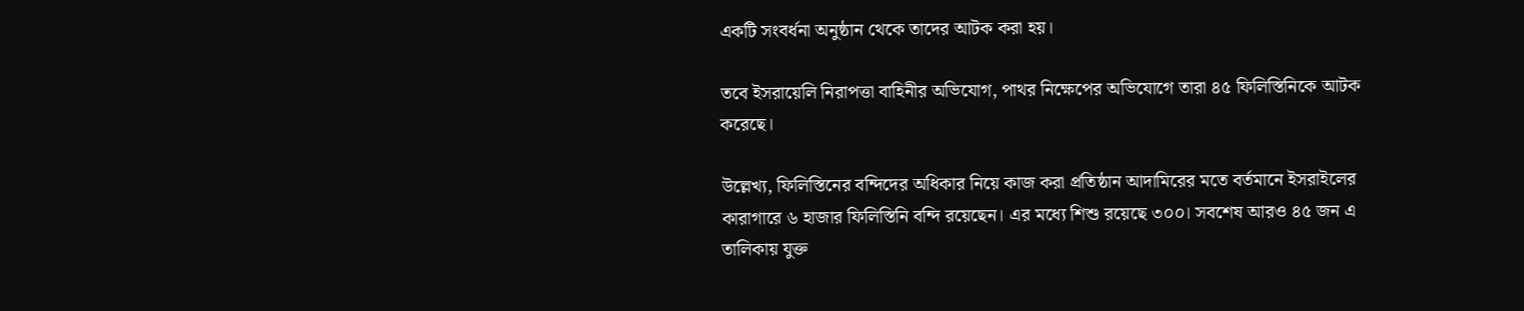একটি সংবর্ধনা অনুষ্ঠান থেকে তাদের আটক করা হয়।

তবে ইসরায়েলি নিরাপত্তা বাহিনীর অভিযোগ, পাথর নিক্ষেপের অভিযোগে তারা ৪৫ ফিলিস্তিনিকে আটক করেছে।

উল্লেখ্য, ফিলিস্তিনের বন্দিদের অধিকার নিয়ে কাজ করা প্রতিষ্ঠান আদামিরের মতে বর্তমানে ইসরাইলের কারাগারে ৬ হাজার ফিলিস্তিনি বন্দি রয়েছেন। এর মধ্যে শিশু রয়েছে ৩০০। সবশেষ আরও ৪৫ জন এ তালিকায় যুক্ত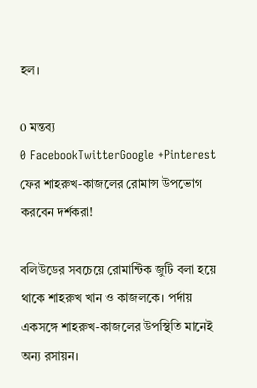হল।

0 মন্তব্য
0 FacebookTwitterGoogle +Pinterest
ফের শাহরুখ-কাজলের রোমান্স উপভোগ করবেন দর্শকরা!

বলিউডের সবচেয়ে রোমান্টিক জুটি বলা হয়ে থাকে শাহরুখ খান ও কাজলকে। পর্দায় একসঙ্গে শাহরুখ-কাজলের উপস্থিতি মানেই অন্য রসায়ন।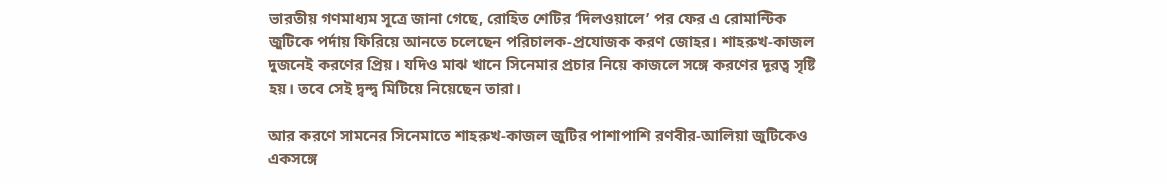ভারতীয় গণমাধ্যম সূত্রে জানা গেছে, রোহিত শেটির ‘দিলওয়ালে’ পর ফের এ রোমান্টিক জুটিকে পর্দায় ফিরিয়ে আনতে চলেছেন পরিচালক-প্রযোজক করণ জোহর। শাহরুখ-কাজল দুজনেই করণের প্রিয়। যদিও মাঝ খানে সিনেমার প্রচার নিয়ে কাজলে সঙ্গে করণের দূরত্ব সৃষ্টি হয়। তবে সেই দ্বন্দ্ব মিটিয়ে নিয়েছেন তারা।

আর করণে সামনের সিনেমাতে শাহরুখ-কাজল জুটির পাশাপাশি রণবীর-আলিয়া জুটিকেও একসঙ্গে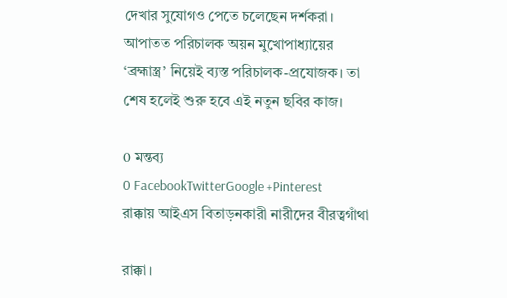দেখার সুযোগও পেতে চলেছেন দর্শকরা। আপাতত পরিচালক অয়ন মুখোপাধ্যায়ের ‘ব্রহ্মাস্ত্র’ নিয়েই ব্যস্ত পরিচালক-প্রযোজক। তা শেষ হলেই শুরু হবে এই নতুন ছবির কাজ।

0 মন্তব্য
0 FacebookTwitterGoogle +Pinterest
রাক্কায় আইএস বিতাড়নকারী নারীদের বীরত্বগাঁথা

রাক্কা।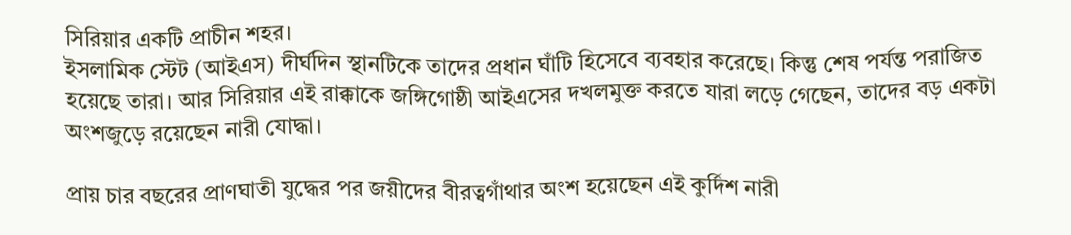সিরিয়ার একটি প্রাচীন শহর।
ইসলামিক স্টেট (আইএস) দীর্ঘদিন স্থানটিকে তাদের প্রধান ঘাঁটি হিসেবে ব্যবহার করেছে। কিন্তু শেষ পর্যন্ত পরাজিত হয়েছে তারা। আর সিরিয়ার এই রাক্কাকে জঙ্গিগোষ্ঠী আইএসের দখলমুক্ত করতে যারা লড়ে গেছেন, তাদের বড় একটা অংশজুড়ে রয়েছেন নারী যোদ্ধা।

প্রায় চার বছরের প্রাণঘাতী যুদ্ধের পর জয়ীদের বীরত্বগাঁথার অংশ হয়েছেন এই কুর্দিশ নারী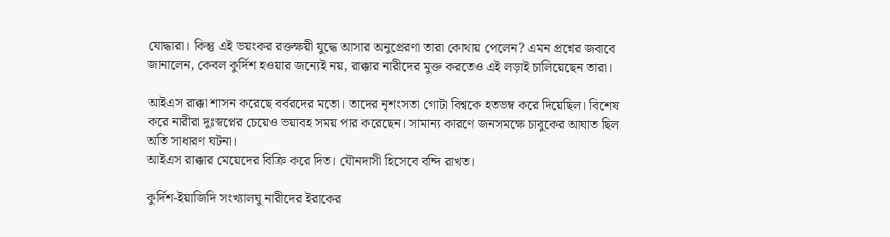যোদ্ধারা। কিন্তু এই ভয়ংকর রক্তক্ষয়ী যুদ্ধে আসার অনুপ্রেরণা তারা কোথায় পেলেন? এমন প্রশ্নের জবাবে জানালেন, কেবল কুর্দিশ হওয়ার জন্যেই নয়, রাক্কার নারীদের মুক্ত করতেও এই লড়াই চালিয়েছেন তারা।

আইএস রাক্কা শাসন করেছে বর্বরদের মতো। তাদের নৃশংসতা গোটা বিশ্বকে হতভম্ব করে দিয়েছিল। বিশেষ করে নারীরা দুঃস্বপ্নের চেয়েও ভয়াবহ সময় পার করেছেন। সামান্য কারণে জনসমক্ষে চাবুকের আঘাত ছিল অতি সাধারণ ঘটনা।
আইএস রাক্কার মেয়েদের বিক্রি করে দিত। যৌনদাসী হিসেবে বন্দি রাখত।

কুর্দিশ-ইয়াজিদি সংখ্যালঘু নারীদের ইরাকের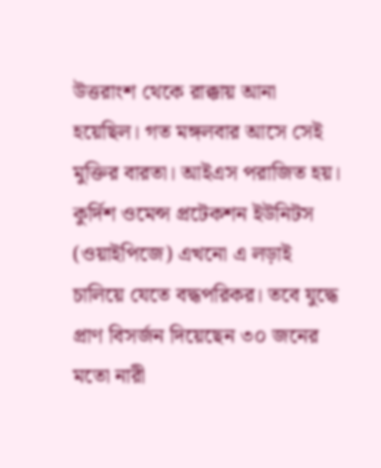উত্তরাংশ থেকে রাক্কায় আনা হয়েছিল। গত মঙ্গলবার আসে সেই মুক্তির বারতা। আইএস পরাজিত হয়। কুর্দিশ ওমেন্স প্রটেকশন ইউনিটস (ওয়াইপিজে) এখনো এ লড়াই চালিয়ে যেতে বদ্ধপরিকর। তবে যুদ্ধে প্রাণ বিসর্জন দিয়েছেন ৩০ জনের মতো নারী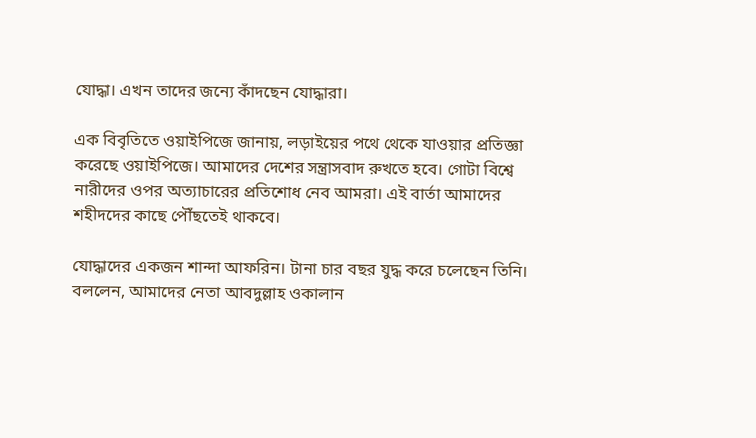যোদ্ধা। এখন তাদের জন্যে কাঁদছেন যোদ্ধারা।

এক বিবৃতিতে ওয়াইপিজে জানায়, লড়াইয়ের পথে থেকে যাওয়ার প্রতিজ্ঞা করেছে ওয়াইপিজে। আমাদের দেশের সন্ত্রাসবাদ রুখতে হবে। গোটা বিশ্বে নারীদের ওপর অত্যাচারের প্রতিশোধ নেব আমরা। এই বার্তা আমাদের শহীদদের কাছে পৌঁছতেই থাকবে।

যোদ্ধাদের একজন শান্দা আফরিন। টানা চার বছর যুদ্ধ করে চলেছেন তিনি। বললেন, আমাদের নেতা আবদুল্লাহ ওকালান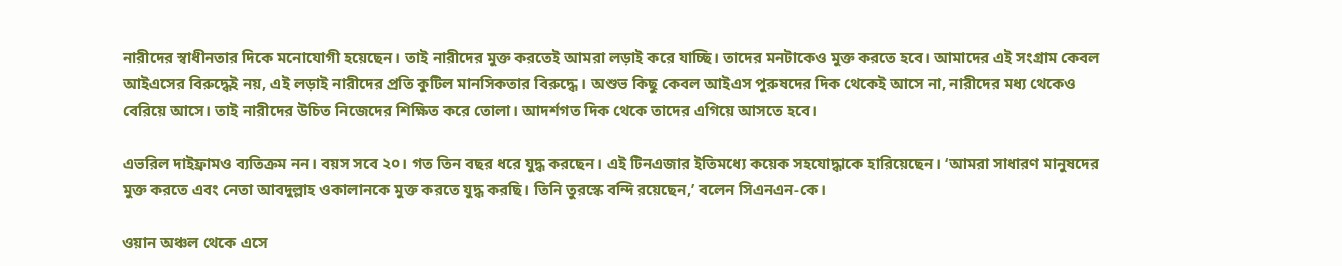নারীদের স্বাধীনতার দিকে মনোযোগী হয়েছেন। তাই নারীদের মুক্ত করতেই আমরা লড়াই করে যাচ্ছি। তাদের মনটাকেও মুক্ত করতে হবে। আমাদের এই সংগ্রাম কেবল আইএসের বিরুদ্ধেই নয়, এই লড়াই নারীদের প্রতি কুটিল মানসিকতার বিরুদ্ধে। অশুভ কিছু কেবল আইএস পুরুষদের দিক থেকেই আসে না, নারীদের মধ্য থেকেও বেরিয়ে আসে। তাই নারীদের উচিত নিজেদের শিক্ষিত করে তোলা। আদর্শগত দিক থেকে তাদের এগিয়ে আসতে হবে।

এভরিল দাইফ্রামও ব্যতিক্রম নন। বয়স সবে ২০। গত তিন বছর ধরে যুদ্ধ করছেন। এই টিনএজার ইতিমধ্যে কয়েক সহযোদ্ধাকে হারিয়েছেন। ‘আমরা সাধারণ মানুষদের মুক্ত করতে এবং নেতা আবদুল্লাহ ওকালানকে মুক্ত করতে যুদ্ধ করছি। তিনি তুরস্কে বন্দি রয়েছেন,’ বলেন সিএনএন-কে।

ওয়ান অঞ্চল থেকে এসে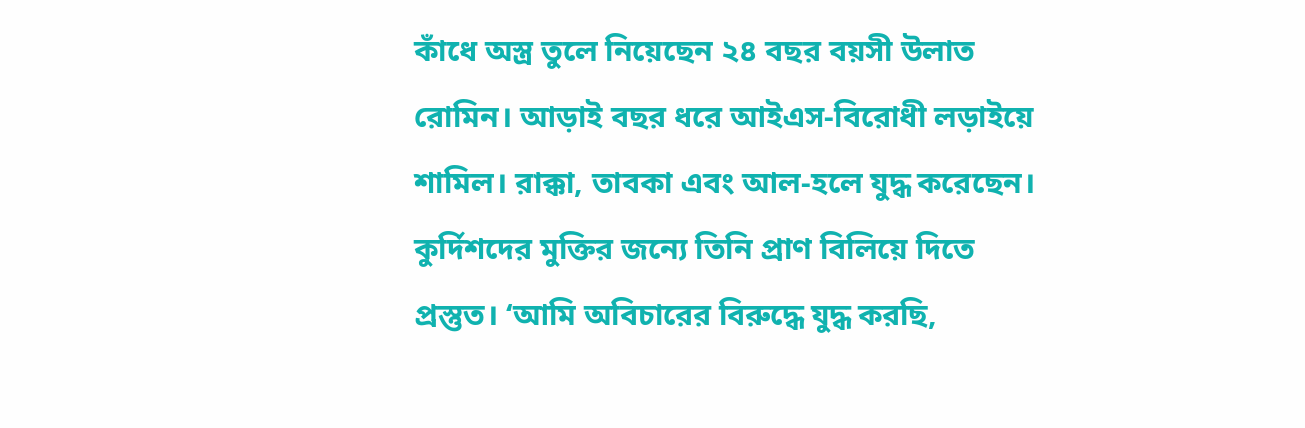কাঁধে অস্ত্র তুলে নিয়েছেন ২৪ বছর বয়সী উলাত রোমিন। আড়াই বছর ধরে আইএস-বিরোধী লড়াইয়ে শামিল। রাক্কা, তাবকা এবং আল-হলে যুদ্ধ করেছেন। কুর্দিশদের মুক্তির জন্যে তিনি প্রাণ বিলিয়ে দিতে প্রস্তুত। ‘আমি অবিচারের বিরুদ্ধে যুদ্ধ করছি,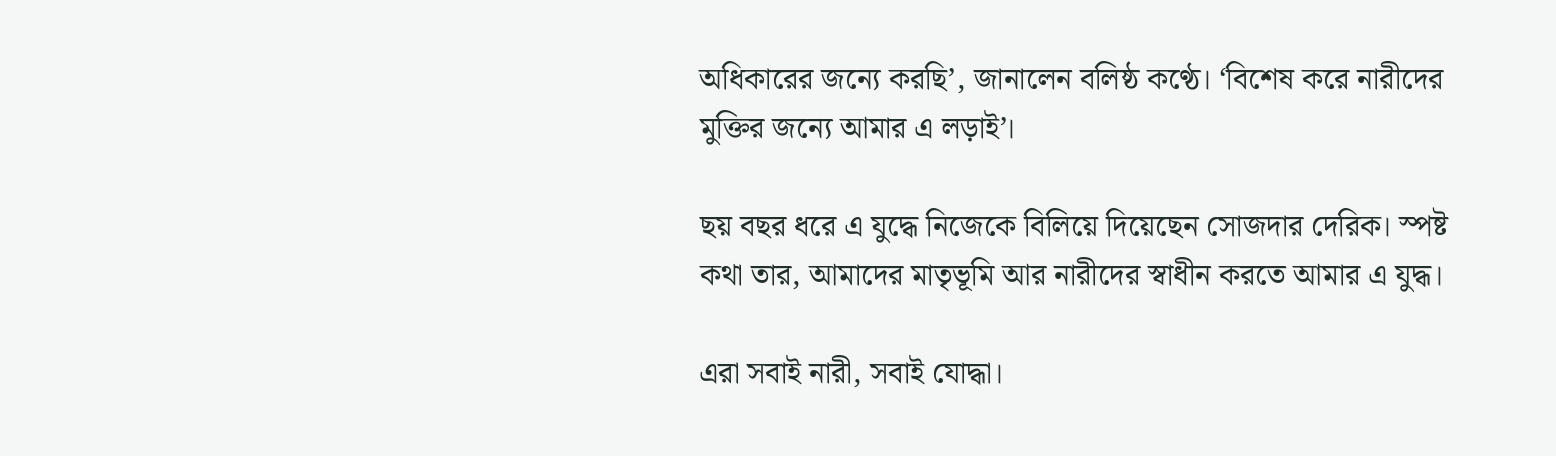অধিকারের জন্যে করছি’, জানালেন বলিষ্ঠ কণ্ঠে। ‘বিশেষ করে নারীদের মুক্তির জন্যে আমার এ লড়াই’।

ছয় বছর ধরে এ যুদ্ধে নিজেকে বিলিয়ে দিয়েছেন সোজদার দেরিক। স্পষ্ট কথা তার, আমাদের মাতৃভূমি আর নারীদের স্বাধীন করতে আমার এ যুদ্ধ।

এরা সবাই নারী, সবাই যোদ্ধা।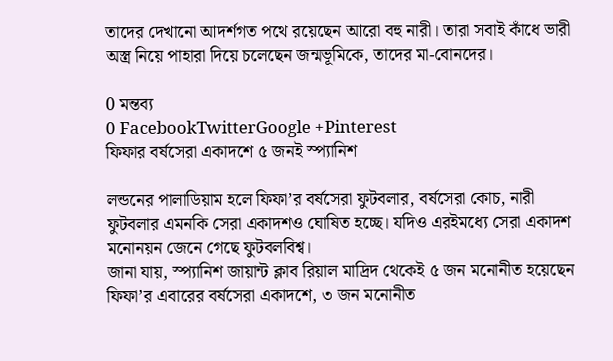তাদের দেখানো আদর্শগত পথে রয়েছেন আরো বহু নারী। তারা সবাই কাঁধে ভারী অস্ত্র নিয়ে পাহারা দিয়ে চলেছেন জন্মভূমিকে, তাদের মা-বোনদের।

0 মন্তব্য
0 FacebookTwitterGoogle +Pinterest
ফিফার বর্ষসেরা একাদশে ৫ জনই স্প্যানিশ

লন্ডনের পালাডিয়াম হলে ফিফা’র বর্ষসেরা ফুটবলার, বর্ষসেরা কোচ, নারী ফুটবলার এমনকি সেরা একাদশও ঘোষিত হচ্ছে। যদিও এরইমধ্যে সেরা একাদশ মনোনয়ন জেনে গেছে ফুটবলবিশ্ব।
জানা যায়, স্প্যানিশ জায়ান্ট ক্লাব রিয়াল মাদ্রিদ থেকেই ৫ জন মনোনীত হয়েছেন ফিফা’র এবারের বর্ষসেরা একাদশে, ৩ জন মনোনীত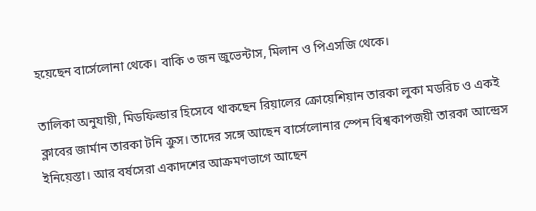হয়েছেন বার্সেলোনা থেকে। বাকি ৩ জন জুভেন্টাস, মিলান ও পিএসজি থেকে।

তালিকা অনুযায়ী, মিডফিল্ডার হিসেবে থাকছেন রিয়ালের ক্রোয়েশিয়ান তারকা লুকা মডরিচ ও একই ক্লাবের জার্মান তারকা টনি ক্রুস। তাদের সঙ্গে আছেন বার্সেলোনার স্পেন বিশ্বকাপজয়ী তারকা আন্দ্রেস ইনিয়েস্তা। আর বর্ষসেরা একাদশের আক্রমণভাগে আছেন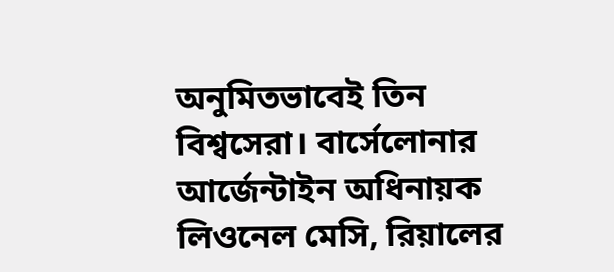অনুমিতভাবেই তিন বিশ্বসেরা। বার্সেলোনার আর্জেন্টাইন অধিনায়ক লিওনেল মেসি, রিয়ালের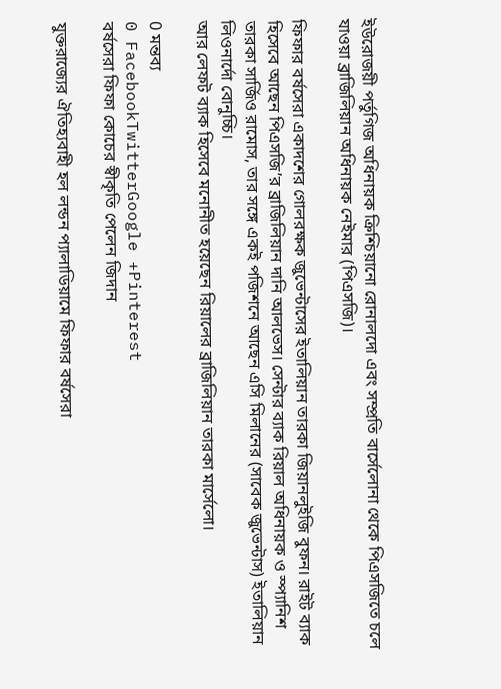ইউরোজয়ী পর্তুগিজ অধিনায়ক ক্রিশ্চিয়ানো রোনালদো এবং সম্প্রতি বার্সেলোনা থেকে পিএসজিতে চলে যাওয়া ব্রাজিলিয়ান অধিনায়ক নেইমার (পিএসজি)।

ফিফার বর্ষসেরা একাদশের গোলরক্ষক জুভেন্টাসের ইতালিয়ান তারকা জিয়ানলুইজি বুফন। রাইট ব্যাক হিসেবে আছেন পিএসজি’র ব্রাজিলিয়ান দানি আলভেস। সেন্টার ব্যাক রিয়াল অধিনায়ক ও স্প্যানিশ তারকা সার্জিও রামোস, তার সঙ্গে একই পজিশনে আছেন এসি মিলানের (সাবেক জুভেন্টাস) ইতালিয়ান লিওনার্দো বোনুচ্চি।
আর লেফট ব্যাক হিসেবে মনোনীত হয়েছেন রিয়ালের ব্রাজিলিয়ান তারকা মার্সেলো।

0 মন্তব্য
0 FacebookTwitterGoogle +Pinterest
বর্ষসেরা ফিফা কোচের স্বীকৃতি পেলেন জিদান

যুক্তরাজ্যের ঐতিহ্যবাহী হল লন্ডন প্যালাডিয়ামে ফিফার বর্ষসেরা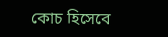কোচ হিসেবে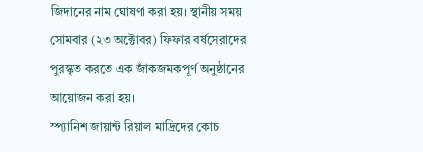জিদানের নাম ঘোষণা করা হয়। স্থানীয় সময় সোমবার (২৩ অক্টোবর) ফিফার বর্ষসেরাদের পুরস্কৃত করতে এক জাঁকজমকপূর্ণ অনুষ্ঠানের আয়োজন করা হয়।
স্প্যানিশ জায়ান্ট রিয়াল মাদ্রিদের কোচ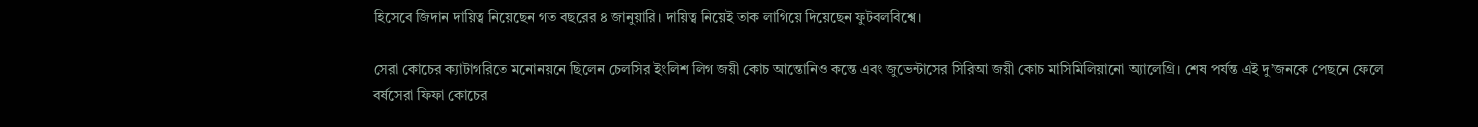হিসেবে জিদান দায়িত্ব নিয়েছেন গত বছরের ৪ জানুয়ারি। দায়িত্ব নিয়েই তাক লাগিয়ে দিয়েছেন ফুটবলবিশ্বে।

সেরা কোচের ক্যাটাগরিতে মনোনয়নে ছিলেন চেলসির ইংলিশ লিগ জয়ী কোচ আন্তোনিও কন্তে এবং জুভেন্টাসের সিরিআ জয়ী কোচ মাসিমিলিয়ানো অ্যালেগ্রি। শেষ পর্যন্ত এই দু’জনকে পেছনে ফেলে বর্ষসেরা ফিফা কোচের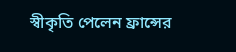স্বীকৃতি পেলেন ফ্রান্সের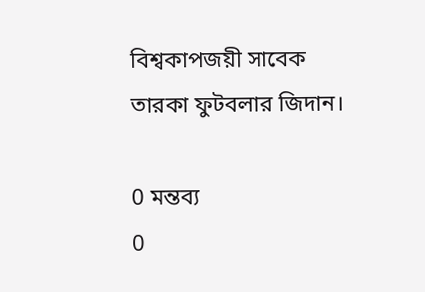বিশ্বকাপজয়ী সাবেক তারকা ফুটবলার জিদান।

0 মন্তব্য
0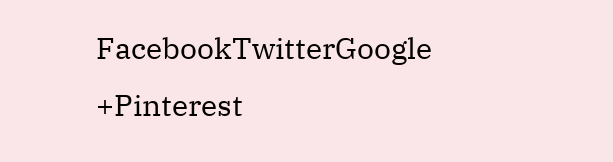FacebookTwitterGoogle +Pinterest